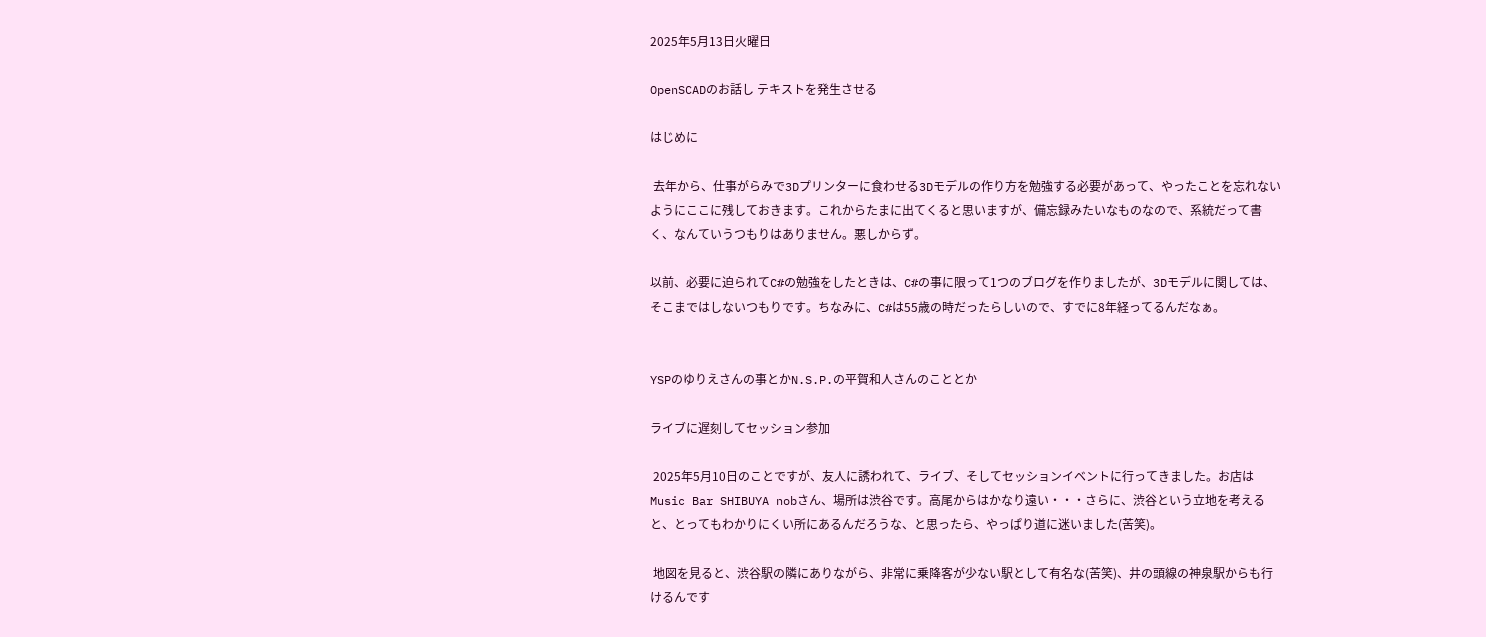2025年5月13日火曜日

OpenSCADのお話し テキストを発生させる

はじめに

 去年から、仕事がらみで3Dプリンターに食わせる3Dモデルの作り方を勉強する必要があって、やったことを忘れないようにここに残しておきます。これからたまに出てくると思いますが、備忘録みたいなものなので、系統だって書く、なんていうつもりはありません。悪しからず。

以前、必要に迫られてC#の勉強をしたときは、C#の事に限って1つのブログを作りましたが、3Dモデルに関しては、そこまではしないつもりです。ちなみに、C#は55歳の時だったらしいので、すでに8年経ってるんだなぁ。


YSPのゆりえさんの事とかN.S.P.の平賀和人さんのこととか

ライブに遅刻してセッション参加

 2025年5月10日のことですが、友人に誘われて、ライブ、そしてセッションイベントに行ってきました。お店はMusic Bar SHIBUYA nobさん、場所は渋谷です。高尾からはかなり遠い・・・さらに、渋谷という立地を考えると、とってもわかりにくい所にあるんだろうな、と思ったら、やっぱり道に迷いました(苦笑)。

 地図を見ると、渋谷駅の隣にありながら、非常に乗降客が少ない駅として有名な(苦笑)、井の頭線の神泉駅からも行けるんです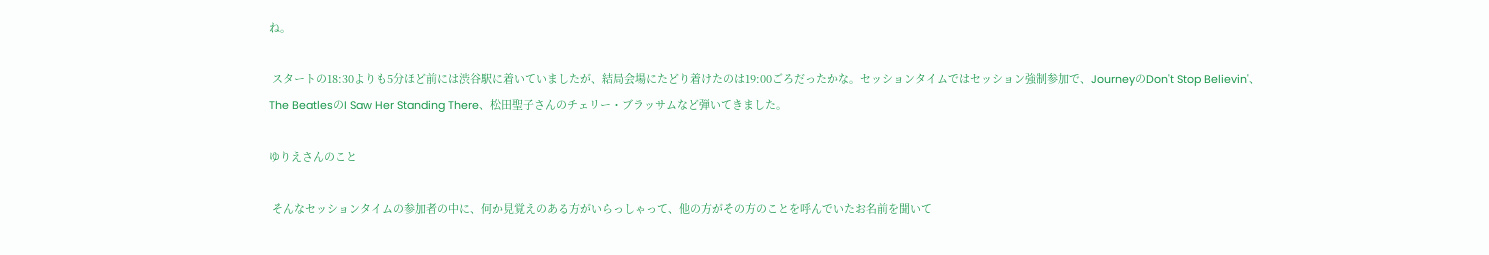ね。

 スタートの18:30よりも5分ほど前には渋谷駅に着いていましたが、結局会場にたどり着けたのは19:00ごろだったかな。セッションタイムではセッション強制参加で、JourneyのDon't Stop Believin'、The BeatlesのI Saw Her Standing There、松田聖子さんのチェリー・ブラッサムなど弾いてきました。

ゆりえさんのこと

 そんなセッションタイムの参加者の中に、何か見覚えのある方がいらっしゃって、他の方がその方のことを呼んでいたお名前を聞いて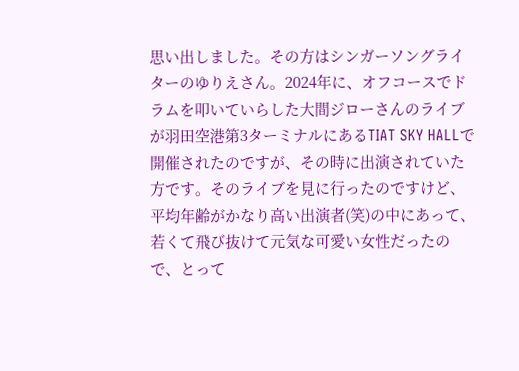思い出しました。その方はシンガーソングライターのゆりえさん。2024年に、オフコースでドラムを叩いていらした大間ジローさんのライブが羽田空港第3ターミナルにあるTIAT SKY HALLで開催されたのですが、その時に出演されていた方です。そのライブを見に行ったのですけど、平均年齢がかなり高い出演者(笑)の中にあって、若くて飛び抜けて元気な可愛い女性だったので、とって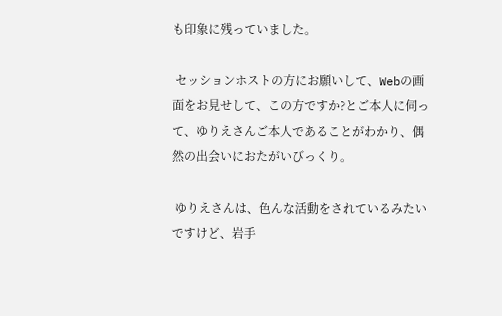も印象に残っていました。

 セッションホストの方にお願いして、Webの画面をお見せして、この方ですか?とご本人に伺って、ゆりえさんご本人であることがわかり、偶然の出会いにおたがいびっくり。

 ゆりえさんは、色んな活動をされているみたいですけど、岩手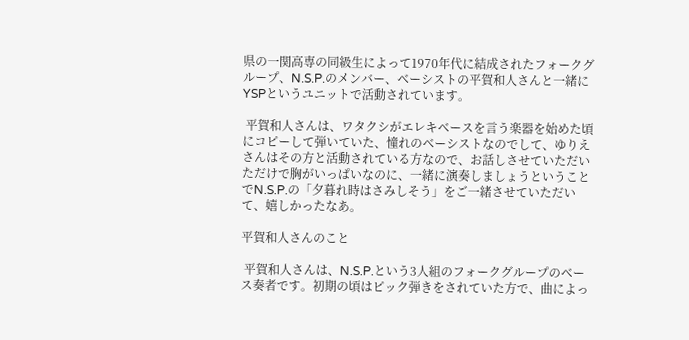県の一関高専の同級生によって1970年代に結成されたフォークグループ、N.S.P.のメンバー、ベーシストの平賀和人さんと一緒にYSPというユニットで活動されています。

 平賀和人さんは、ワタクシがエレキベースを言う楽器を始めた頃にコピーして弾いていた、憧れのベーシストなのでして、ゆりえさんはその方と活動されている方なので、お話しさせていただいただけで胸がいっぱいなのに、一緒に演奏しましょうということでN.S.P.の「夕暮れ時はさみしそう」をご一緒させていただいて、嬉しかったなあ。

平賀和人さんのこと

 平賀和人さんは、N.S.P.という3人組のフォークグループのベース奏者です。初期の頃はピック弾きをされていた方で、曲によっ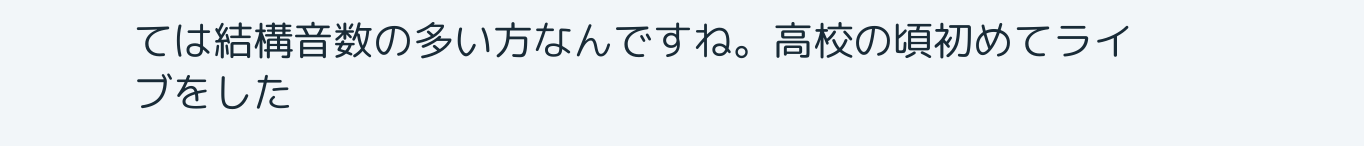ては結構音数の多い方なんですね。高校の頃初めてライブをした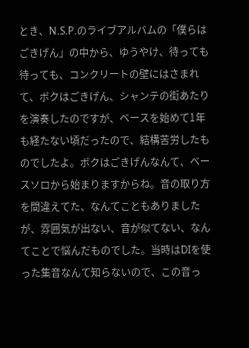とき、N.S.P.のライブアルバムの「僕らはごきげん」の中から、ゆうやけ、待っても待っても、コンクリートの壁にはさまれて、ボクはごきげん、シャンテの街あたりを演奏したのですが、ベースを始めて1年も経たない頃だったので、結構苦労したものでしたよ。ボクはごきげんなんて、ベースソロから始まりますからね。音の取り方を間違えてた、なんてこともありましたが、雰囲気が出ない、音が似てない、なんてことで悩んだものでした。当時はDIを使った集音なんて知らないので、この音っ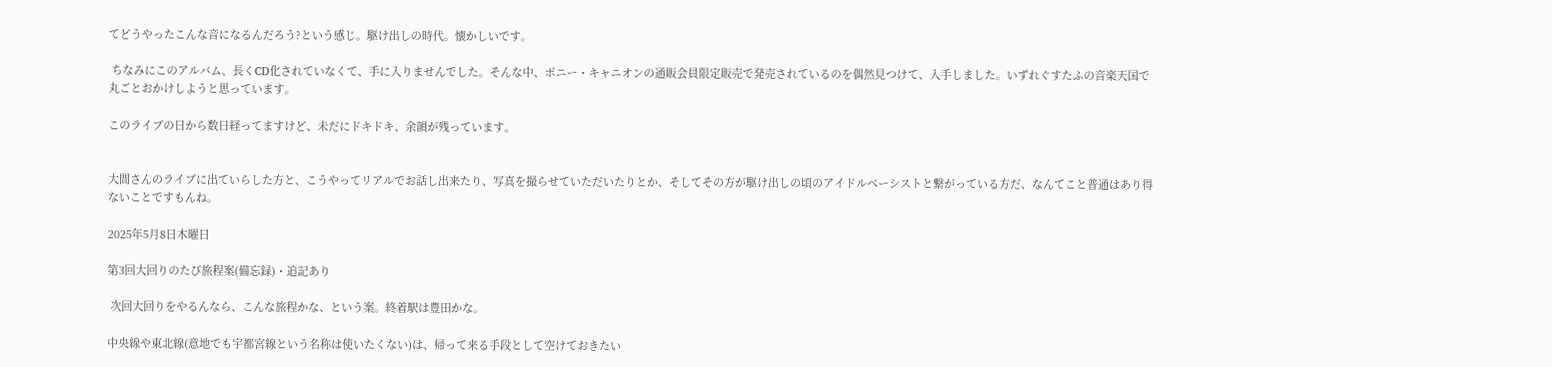てどうやったこんな音になるんだろう?という感じ。駆け出しの時代。懐かしいです。

 ちなみにこのアルバム、長くCD化されていなくて、手に入りませんでした。そんな中、ポニー・キャニオンの通販会員限定販売で発売されているのを偶然見つけて、入手しました。いずれぐすたふの音楽天国で丸ごとおかけしようと思っています。

このライブの日から数日経ってますけど、未だにドキドキ、余韻が残っています。


大間さんのライブに出ていらした方と、こうやってリアルでお話し出来たり、写真を撮らせていただいたりとか、そしてその方が駆け出しの頃のアイドルベーシストと繋がっている方だ、なんてこと普通はあり得ないことですもんね。

2025年5月8日木曜日

第3回大回りのたび旅程案(備忘録)・追記あり

 次回大回りをやるんなら、こんな旅程かな、という案。終着駅は豊田かな。

中央線や東北線(意地でも宇都宮線という名称は使いたくない)は、帰って来る手段として空けておきたい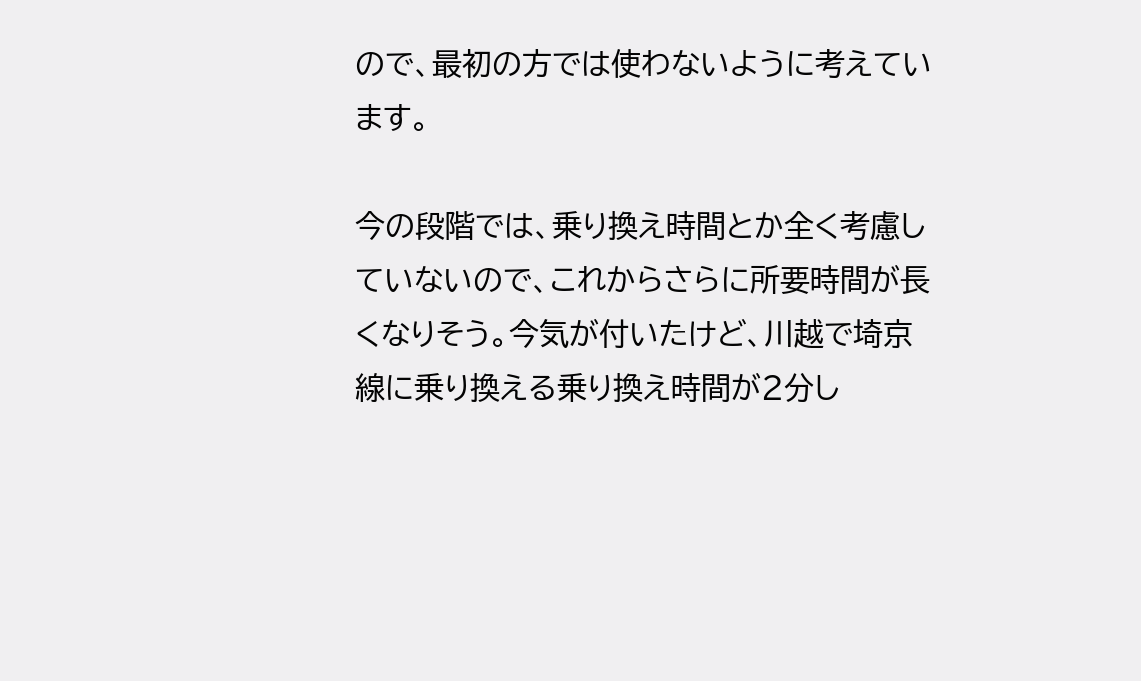ので、最初の方では使わないように考えています。

今の段階では、乗り換え時間とか全く考慮していないので、これからさらに所要時間が長くなりそう。今気が付いたけど、川越で埼京線に乗り換える乗り換え時間が2分し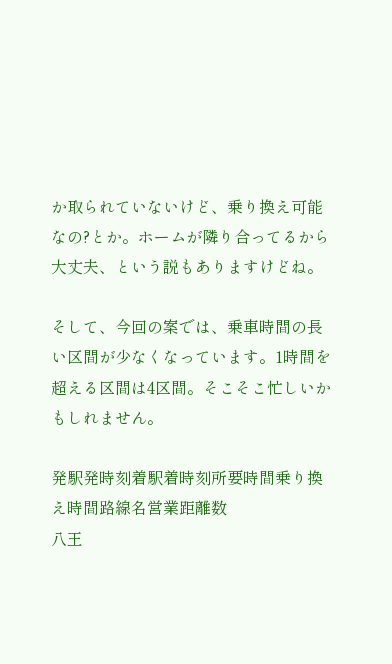か取られていないけど、乗り換え可能なの?とか。ホームが隣り合ってるから大丈夫、という説もありますけどね。

そして、今回の案では、乗車時間の長い区間が少なくなっています。1時間を超える区間は4区間。そこそこ忙しいかもしれません。

発駅発時刻着駅着時刻所要時間乗り換え時間路線名営業距離数
八王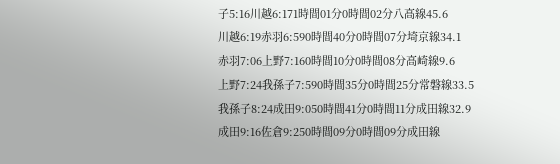子5:16川越6:171時間01分0時間02分八高線45.6
川越6:19赤羽6:590時間40分0時間07分埼京線34.1
赤羽7:06上野7:160時間10分0時間08分高崎線9.6
上野7:24我孫子7:590時間35分0時間25分常磐線33.5
我孫子8:24成田9:050時間41分0時間11分成田線32.9
成田9:16佐倉9:250時間09分0時間09分成田線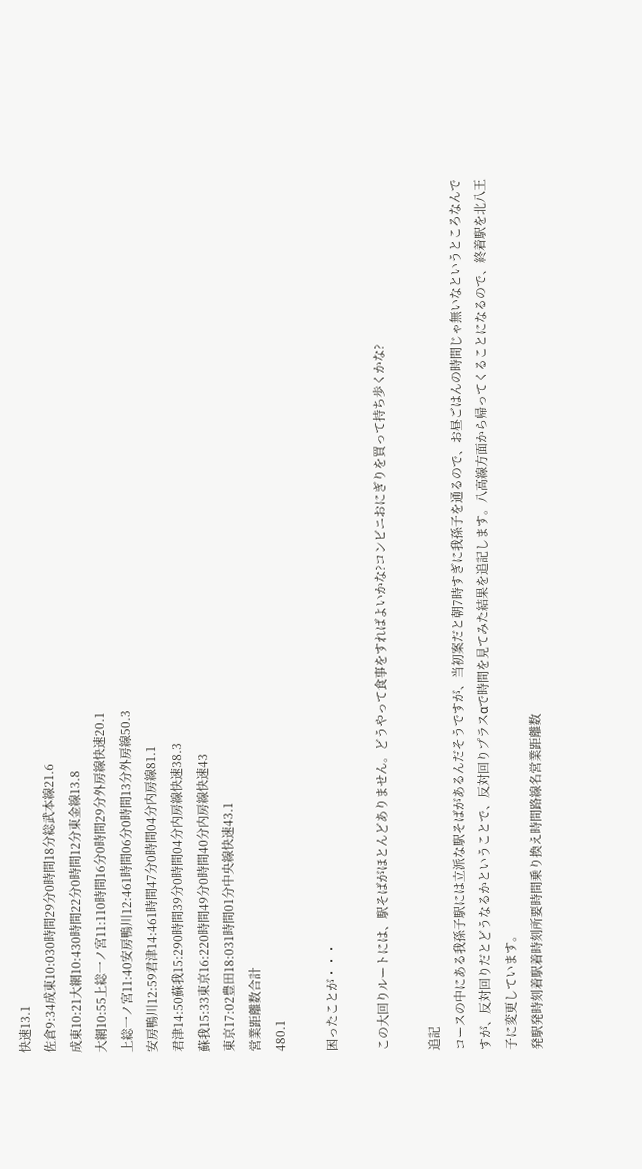快速13.1
佐倉9:34成東10:030時間29分0時間18分総武本線21.6
成東10:21大網10:430時間22分0時間12分東金線13.8
大網10:55上総一ノ宮11:110時間16分0時間29分外房線快速20.1
上総一ノ宮11:40安房鴨川12:461時間06分0時間13分外房線50.3
安房鴨川12:59君津14:461時間47分0時間04分内房線81.1
君津14:50蘇我15:290時間39分0時間04分内房線快速38.3
蘇我15:33東京16:220時間49分0時間40分内房線快速43
東京17:02豊田18:031時間01分中央線快速43.1
営業距離数合計
480.1

困ったことが・・・

この大回りルートには、駅そばがほとんどありません。どうやって食事をすればよいかな?コンビニおにぎりを買って持ち歩くかな?

追記
コースの中にある我孫子駅には立派な駅そばがあるんだそうですが、当初案だと朝7時すぎに我孫子を通るので、お昼ごはんの時間じゃ無いなというところなんですが、反対回りだとどうなるかということで、反対回りプラスαで時間を見てみた結果を追記します。八高線方面から帰ってくることになるので、終着駅を北八王子に変更しています。
発駅発時刻着駅着時刻所要時間乗り換え時間路線名営業距離数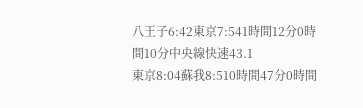八王子6:42東京7:541時間12分0時間10分中央線快速43.1
東京8:04蘇我8:510時間47分0時間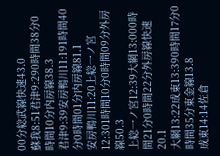00分総武線快速43.0
蘇我8:51君津9:290時間38分0時間10分内房線38.3
君津9:39安房鴨川11:191時間40分0時間01分内房線81.1
安房鴨川11:20上総一ノ宮12:301時間10分0時間09分外房線50.3
上総一ノ宮12:39大網13:000時間21分0時間22分外房線快速20.1
大網13:22成東13:390時間17分0時間35分東金線13.8
成東14:14佐倉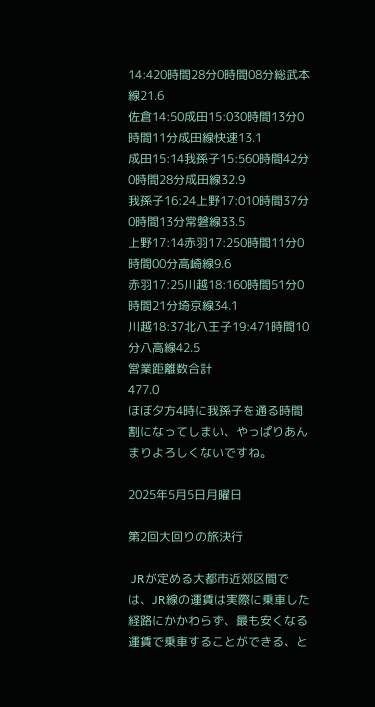14:420時間28分0時間08分総武本線21.6
佐倉14:50成田15:030時間13分0時間11分成田線快速13.1
成田15:14我孫子15:560時間42分0時間28分成田線32.9
我孫子16:24上野17:010時間37分0時間13分常磐線33.5
上野17:14赤羽17:250時間11分0時間00分高崎線9.6
赤羽17:25川越18:160時間51分0時間21分埼京線34.1
川越18:37北八王子19:471時間10分八高線42.5
営業距離数合計
477.0
ほぼ夕方4時に我孫子を通る時間割になってしまい、やっぱりあんまりよろしくないですね。

2025年5月5日月曜日

第2回大回りの旅決行

 JRが定める大都市近郊区間では、JR線の運賃は実際に乗車した経路にかかわらず、最も安くなる運賃で乗車することができる、と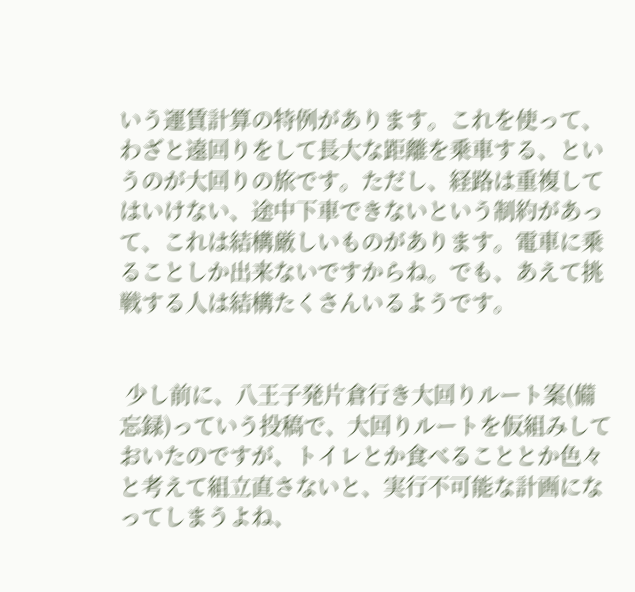いう運賃計算の特例があります。これを使って、わざと遠回りをして長大な距離を乗車する、というのが大回りの旅です。ただし、経路は重複してはいけない、途中下車できないという制約があって、これは結構厳しいものがあります。電車に乗ることしか出来ないですからね。でも、あえて挑戦する人は結構たくさんいるようです。


 少し前に、八王子発片倉行き大回りルート案(備忘録)っていう投稿で、大回りルートを仮組みしておいたのですが、トイレとか食べることとか色々と考えて組立直さないと、実行不可能な計画になってしまうよね、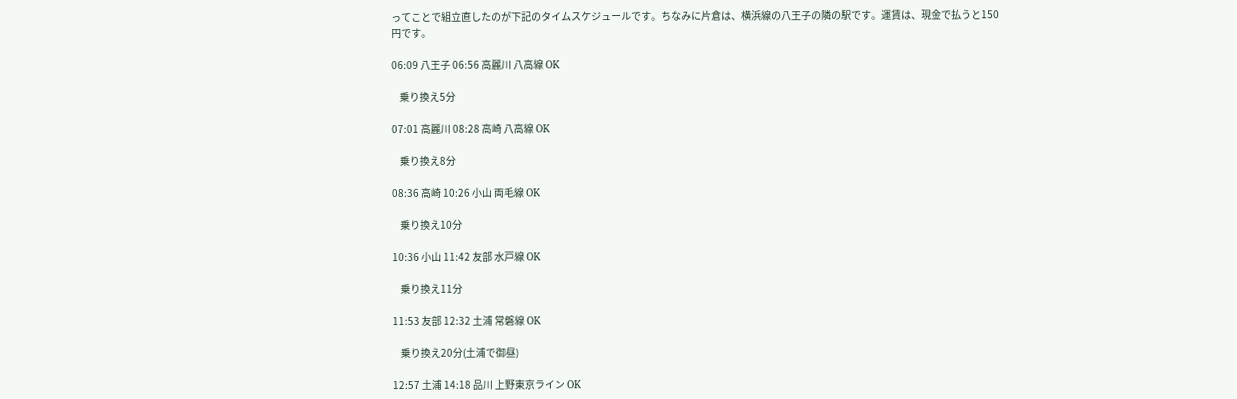ってことで組立直したのが下記のタイムスケジュールです。ちなみに片倉は、横浜線の八王子の隣の駅です。運賃は、現金で払うと150円です。

06:09 八王子 06:56 高麗川 八高線 OK

    乗り換え5分

07:01 高麗川 08:28 高崎 八高線 OK

    乗り換え8分

08:36 高崎 10:26 小山 両毛線 OK

    乗り換え10分

10:36 小山 11:42 友部 水戸線 OK

    乗り換え11分

11:53 友部 12:32 土浦 常磐線 OK

    乗り換え20分(土浦で御昼)

12:57 土浦 14:18 品川 上野東京ライン OK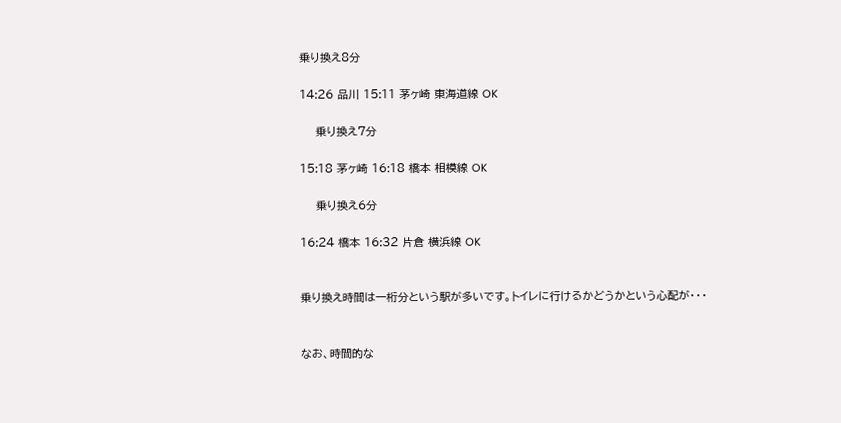乗り換え8分

14:26 品川 15:11 茅ヶ崎 東海道線 OK

    乗り換え7分

15:18 茅ヶ崎 16:18 橋本 相模線 OK

    乗り換え6分

16:24 橋本 16:32 片倉 横浜線 OK


乗り換え時間は一桁分という駅が多いです。トイレに行けるかどうかという心配が・・・


なお、時間的な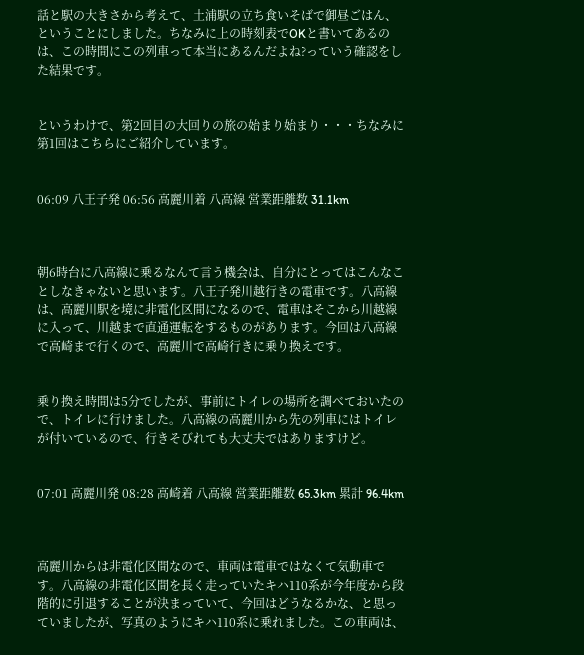話と駅の大きさから考えて、土浦駅の立ち食いそばで御昼ごはん、ということにしました。ちなみに上の時刻表でOKと書いてあるのは、この時間にこの列車って本当にあるんだよね?っていう確認をした結果です。


というわけで、第2回目の大回りの旅の始まり始まり・・・ちなみに第1回はこちらにご紹介しています。


06:09 八王子発 06:56 高麗川着 八高線 営業距離数 31.1km



朝6時台に八高線に乗るなんて言う機会は、自分にとってはこんなことしなきゃないと思います。八王子発川越行きの電車です。八高線は、高麗川駅を境に非電化区間になるので、電車はそこから川越線に入って、川越まで直通運転をするものがあります。今回は八高線で高崎まで行くので、高麗川で高崎行きに乗り換えです。


乗り換え時間は5分でしたが、事前にトイレの場所を調べておいたので、トイレに行けました。八高線の高麗川から先の列車にはトイレが付いているので、行きそびれても大丈夫ではありますけど。


07:01 高麗川発 08:28 高崎着 八高線 営業距離数 65.3km 累計 96.4km



高麗川からは非電化区間なので、車両は電車ではなくて気動車です。八高線の非電化区間を長く走っていたキハ110系が今年度から段階的に引退することが決まっていて、今回はどうなるかな、と思っていましたが、写真のようにキハ110系に乗れました。この車両は、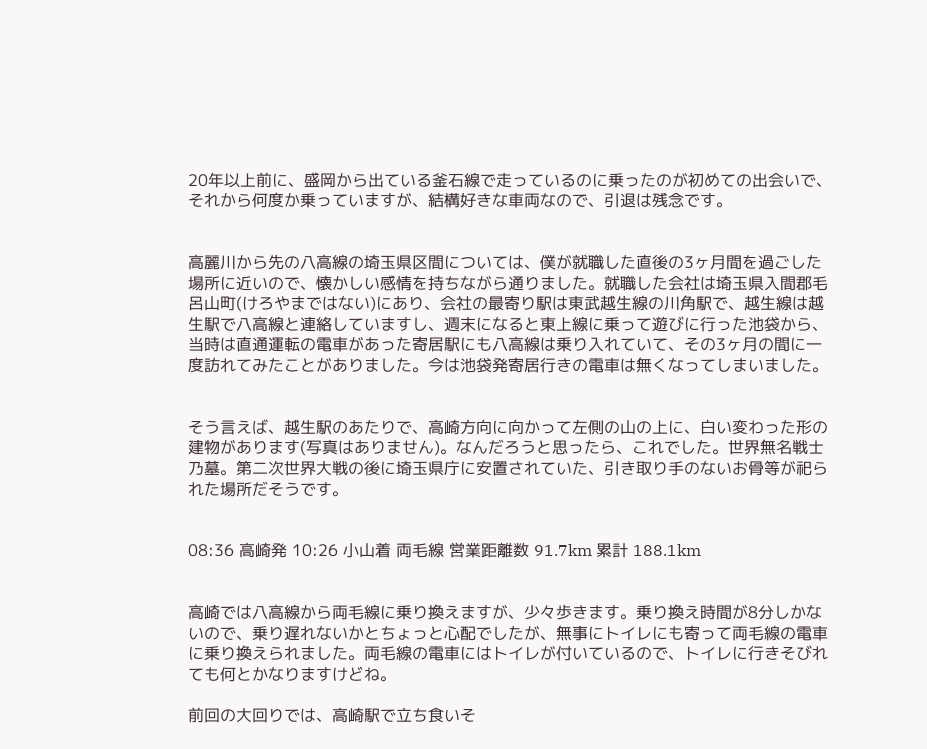20年以上前に、盛岡から出ている釜石線で走っているのに乗ったのが初めての出会いで、それから何度か乗っていますが、結構好きな車両なので、引退は残念です。


高麗川から先の八高線の埼玉県区間については、僕が就職した直後の3ヶ月間を過ごした場所に近いので、懐かしい感情を持ちながら通りました。就職した会社は埼玉県入間郡毛呂山町(けろやまではない)にあり、会社の最寄り駅は東武越生線の川角駅で、越生線は越生駅で八高線と連絡していますし、週末になると東上線に乗って遊びに行った池袋から、当時は直通運転の電車があった寄居駅にも八高線は乗り入れていて、その3ヶ月の間に一度訪れてみたことがありました。今は池袋発寄居行きの電車は無くなってしまいました。


そう言えば、越生駅のあたりで、高崎方向に向かって左側の山の上に、白い変わった形の建物があります(写真はありません)。なんだろうと思ったら、これでした。世界無名戦士乃墓。第二次世界大戦の後に埼玉県庁に安置されていた、引き取り手のないお骨等が祀られた場所だそうです。


08:36 高崎発 10:26 小山着 両毛線 営業距離数 91.7km 累計 188.1km


高崎では八高線から両毛線に乗り換えますが、少々歩きます。乗り換え時間が8分しかないので、乗り遅れないかとちょっと心配でしたが、無事にトイレにも寄って両毛線の電車に乗り換えられました。両毛線の電車にはトイレが付いているので、トイレに行きそびれても何とかなりますけどね。

前回の大回りでは、高崎駅で立ち食いそ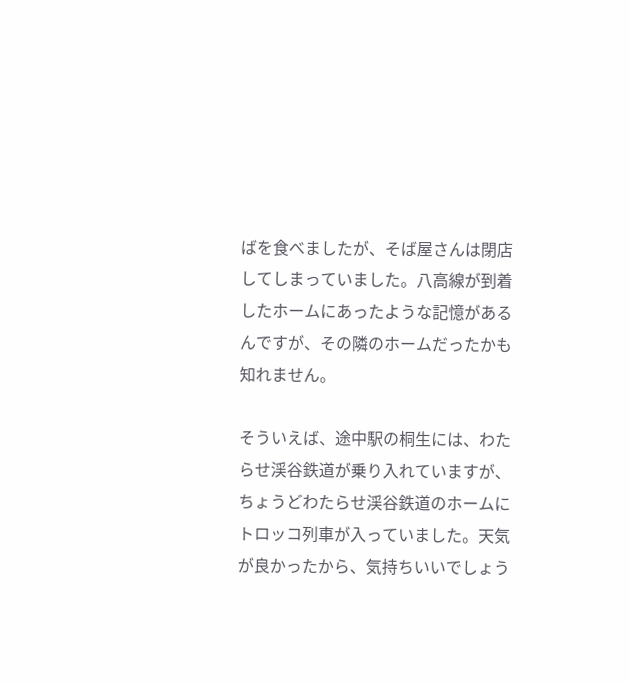ばを食べましたが、そば屋さんは閉店してしまっていました。八高線が到着したホームにあったような記憶があるんですが、その隣のホームだったかも知れません。

そういえば、途中駅の桐生には、わたらせ渓谷鉄道が乗り入れていますが、ちょうどわたらせ渓谷鉄道のホームにトロッコ列車が入っていました。天気が良かったから、気持ちいいでしょう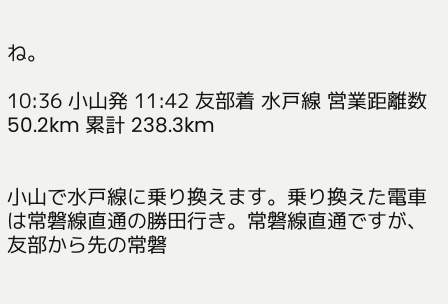ね。

10:36 小山発 11:42 友部着 水戸線 営業距離数 50.2km 累計 238.3km


小山で水戸線に乗り換えます。乗り換えた電車は常磐線直通の勝田行き。常磐線直通ですが、友部から先の常磐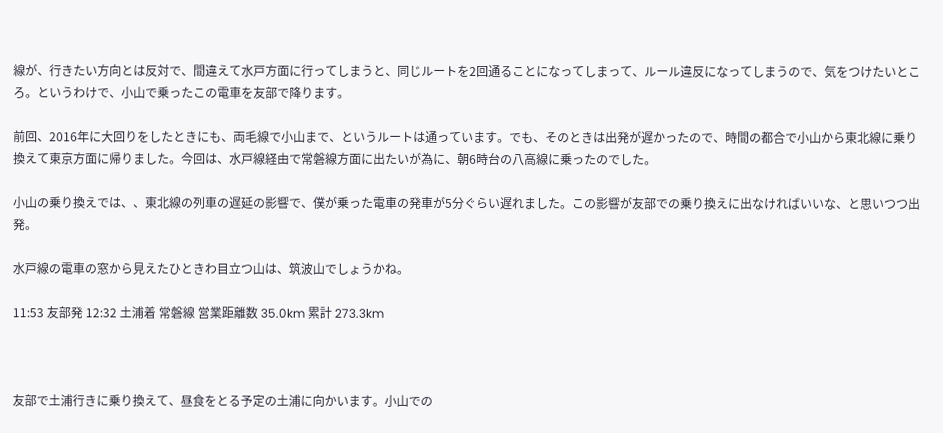線が、行きたい方向とは反対で、間違えて水戸方面に行ってしまうと、同じルートを2回通ることになってしまって、ルール違反になってしまうので、気をつけたいところ。というわけで、小山で乗ったこの電車を友部で降ります。

前回、2016年に大回りをしたときにも、両毛線で小山まで、というルートは通っています。でも、そのときは出発が遅かったので、時間の都合で小山から東北線に乗り換えて東京方面に帰りました。今回は、水戸線経由で常磐線方面に出たいが為に、朝6時台の八高線に乗ったのでした。

小山の乗り換えでは、、東北線の列車の遅延の影響で、僕が乗った電車の発車が5分ぐらい遅れました。この影響が友部での乗り換えに出なければいいな、と思いつつ出発。

水戸線の電車の窓から見えたひときわ目立つ山は、筑波山でしょうかね。

11:53 友部発 12:32 土浦着 常磐線 営業距離数 35.0km 累計 273.3km



友部で土浦行きに乗り換えて、昼食をとる予定の土浦に向かいます。小山での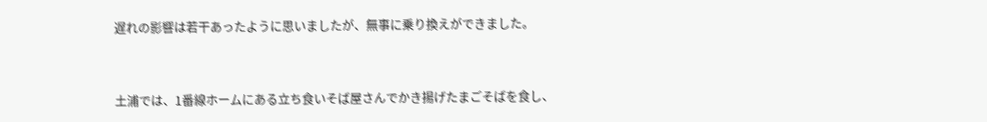遅れの影響は若干あったように思いましたが、無事に乗り換えができました。


土浦では、1番線ホームにある立ち食いそば屋さんでかき揚げたまごそばを食し、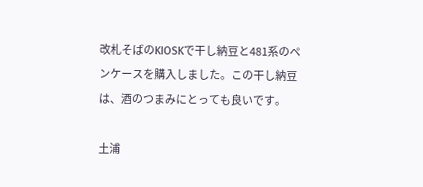改札そばのKIOSKで干し納豆と481系のペンケースを購入しました。この干し納豆は、酒のつまみにとっても良いです。

土浦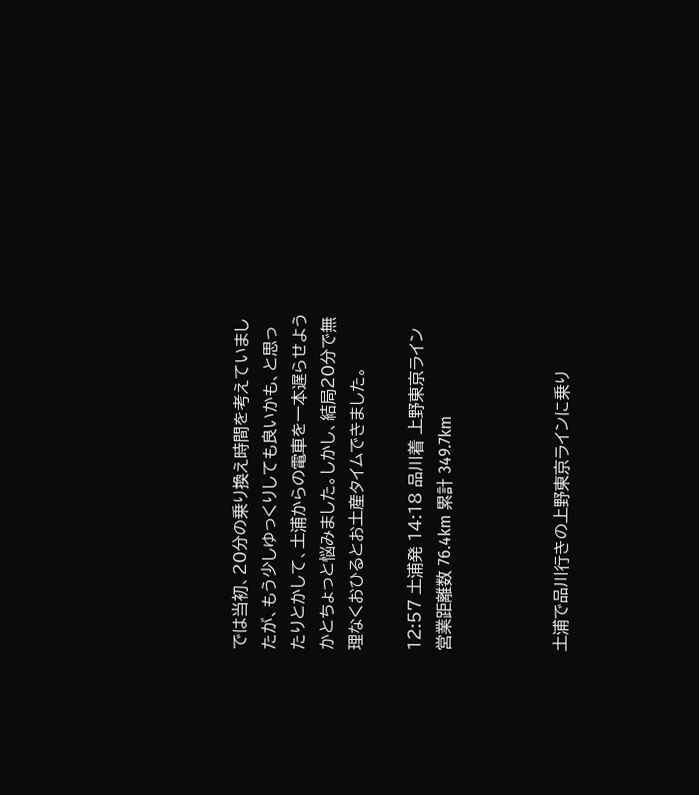では当初、20分の乗り換え時間を考えていましたが、もう少しゆっくりしても良いかも、と思ったりとかして、土浦からの電車を一本遅らせようかとちょっと悩みました。しかし、結局20分で無理なくおひるとお土産タイムできました。

12:57 土浦発 14:18 品川着 上野東京ライン 営業距離数 76.4km 累計 349.7km



土浦で品川行きの上野東京ラインに乗り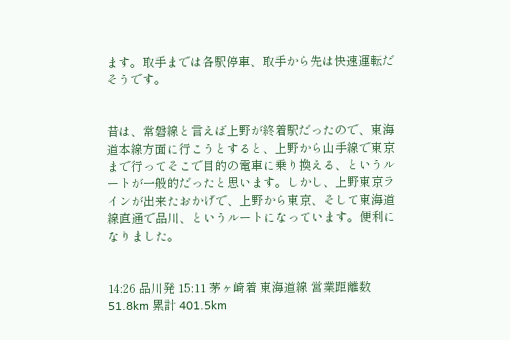ます。取手までは各駅停車、取手から先は快速運転だそうです。


昔は、常磐線と言えば上野が終着駅だったので、東海道本線方面に行こうとすると、上野から山手線で東京まで行ってそこで目的の電車に乗り換える、というルートが一般的だったと思います。しかし、上野東京ラインが出来たおかげで、上野から東京、そして東海道線直通で品川、というルートになっています。便利になりました。


14:26 品川発 15:11 茅ヶ崎着 東海道線 営業距離数 51.8km 累計 401.5km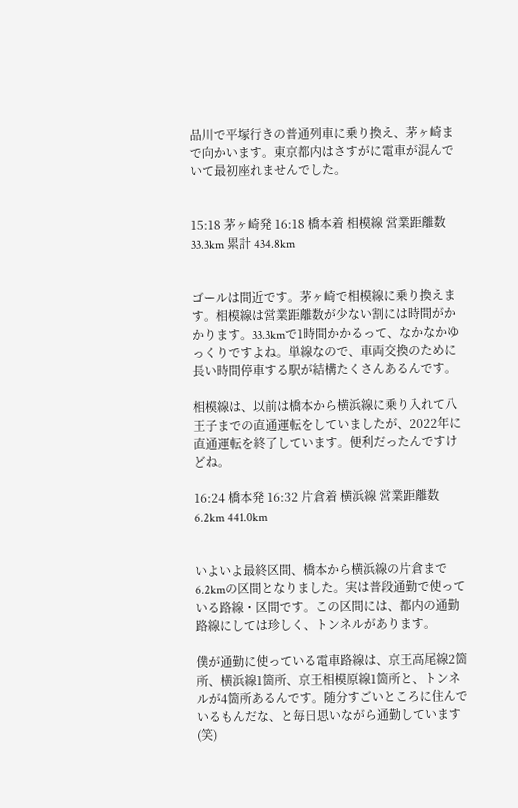品川で平塚行きの普通列車に乗り換え、茅ヶ崎まで向かいます。東京都内はさすがに電車が混んでいて最初座れませんでした。


15:18 茅ヶ崎発 16:18 橋本着 相模線 営業距離数 33.3km 累計 434.8km


ゴールは間近です。茅ヶ崎で相模線に乗り換えます。相模線は営業距離数が少ない割には時間がかかります。33.3kmで1時間かかるって、なかなかゆっくりですよね。単線なので、車両交換のために長い時間停車する駅が結構たくさんあるんです。

相模線は、以前は橋本から横浜線に乗り入れて八王子までの直通運転をしていましたが、2022年に直通運転を終了しています。便利だったんですけどね。

16:24 橋本発 16:32 片倉着 横浜線 営業距離数 6.2km 441.0km


いよいよ最終区間、橋本から横浜線の片倉まで6.2kmの区間となりました。実は普段通勤で使っている路線・区間です。この区間には、都内の通勤路線にしては珍しく、トンネルがあります。

僕が通勤に使っている電車路線は、京王高尾線2箇所、横浜線1箇所、京王相模原線1箇所と、トンネルが4箇所あるんです。随分すごいところに住んでいるもんだな、と毎日思いながら通勤しています(笑)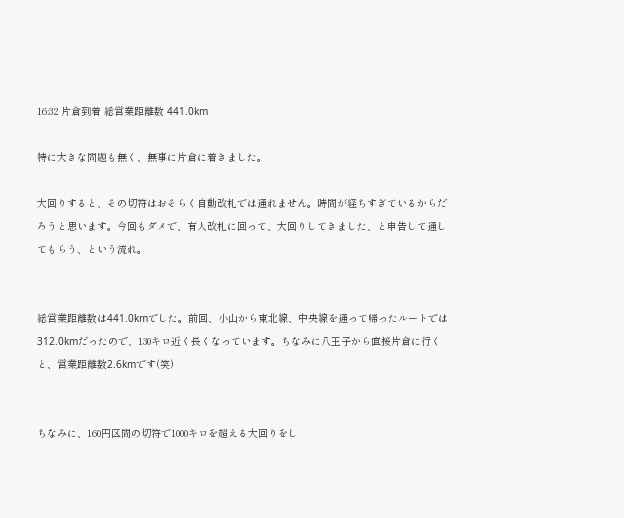16:32 片倉到着 総営業距離数 441.0km

特に大きな問題も無く、無事に片倉に着きました。

大回りすると、その切符はおそらく自動改札では通れません。時間が経ちすぎているからだろうと思います。今回もダメで、有人改札に回って、大回りしてきました、と申告して通してもらう、という流れ。


総営業距離数は441.0kmでした。前回、小山から東北線、中央線を通って帰ったルートでは312.0kmだったので、130キロ近く長くなっています。ちなみに八王子から直接片倉に行くと、営業距離数2.6kmです(笑)


ちなみに、160円区間の切符で1000キロを超える大回りをし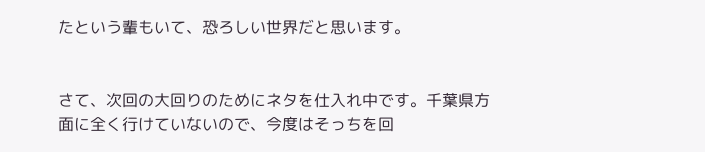たという輩もいて、恐ろしい世界だと思います。


さて、次回の大回りのためにネタを仕入れ中です。千葉県方面に全く行けていないので、今度はそっちを回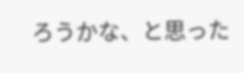ろうかな、と思った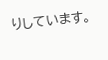りしています。